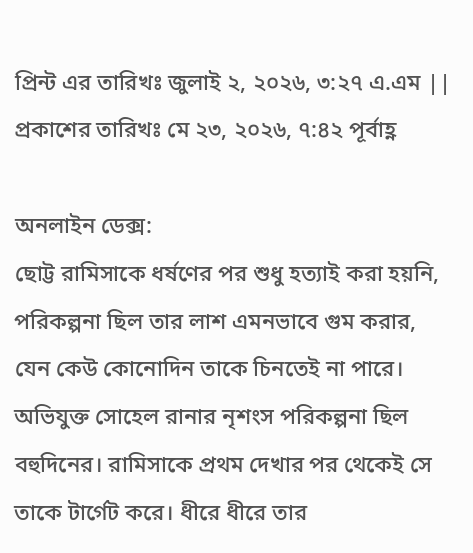প্রিন্ট এর তারিখঃ জুলাই ২, ২০২৬, ৩:২৭ এ.এম || প্রকাশের তারিখঃ মে ২৩, ২০২৬, ৭:৪২ পূর্বাহ্ণ

অনলাইন ডেক্স:
ছোট্ট রামিসাকে ধর্ষণের পর শুধু হত্যাই করা হয়নি, পরিকল্পনা ছিল তার লাশ এমনভাবে গুম করার, যেন কেউ কোনোদিন তাকে চিনতেই না পারে।
অভিযুক্ত সোহেল রানার নৃশংস পরিকল্পনা ছিল বহুদিনের। রামিসাকে প্রথম দেখার পর থেকেই সে তাকে টার্গেট করে। ধীরে ধীরে তার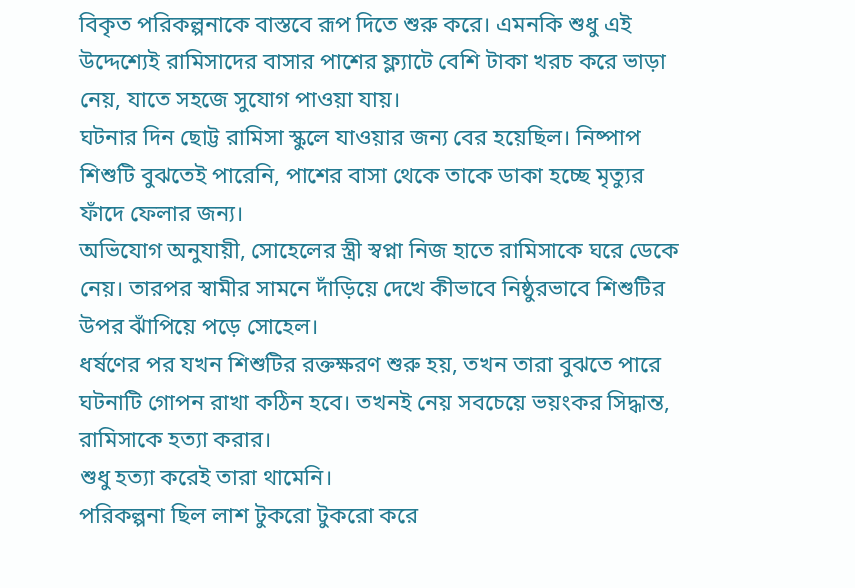বিকৃত পরিকল্পনাকে বাস্তবে রূপ দিতে শুরু করে। এমনকি শুধু এই উদ্দেশ্যেই রামিসাদের বাসার পাশের ফ্ল্যাটে বেশি টাকা খরচ করে ভাড়া নেয়, যাতে সহজে সুযোগ পাওয়া যায়।
ঘটনার দিন ছোট্ট রামিসা স্কুলে যাওয়ার জন্য বের হয়েছিল। নিষ্পাপ শিশুটি বুঝতেই পারেনি, পাশের বাসা থেকে তাকে ডাকা হচ্ছে মৃত্যুর ফাঁদে ফেলার জন্য।
অভিযোগ অনুযায়ী, সোহেলের স্ত্রী স্বপ্না নিজ হাতে রামিসাকে ঘরে ডেকে নেয়। তারপর স্বামীর সামনে দাঁড়িয়ে দেখে কীভাবে নিষ্ঠুরভাবে শিশুটির উপর ঝাঁপিয়ে পড়ে সোহেল।
ধর্ষণের পর যখন শিশুটির রক্তক্ষরণ শুরু হয়, তখন তারা বুঝতে পারে ঘটনাটি গোপন রাখা কঠিন হবে। তখনই নেয় সবচেয়ে ভয়ংকর সিদ্ধান্ত, রামিসাকে হত্যা করার।
শুধু হত্যা করেই তারা থামেনি।
পরিকল্পনা ছিল লাশ টুকরো টুকরো করে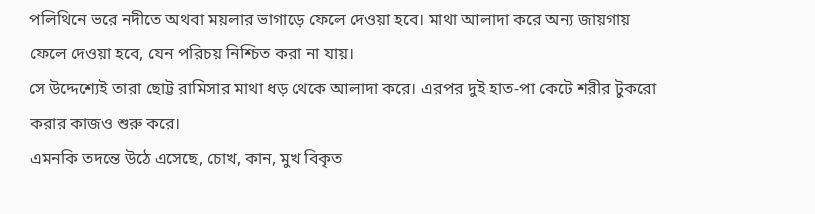পলিথিনে ভরে নদীতে অথবা ময়লার ভাগাড়ে ফেলে দেওয়া হবে। মাথা আলাদা করে অন্য জায়গায় ফেলে দেওয়া হবে, যেন পরিচয় নিশ্চিত করা না যায়।
সে উদ্দেশ্যেই তারা ছোট্ট রামিসার মাথা ধড় থেকে আলাদা করে। এরপর দুই হাত-পা কেটে শরীর টুকরো করার কাজও শুরু করে।
এমনকি তদন্তে উঠে এসেছে, চোখ, কান, মুখ বিকৃত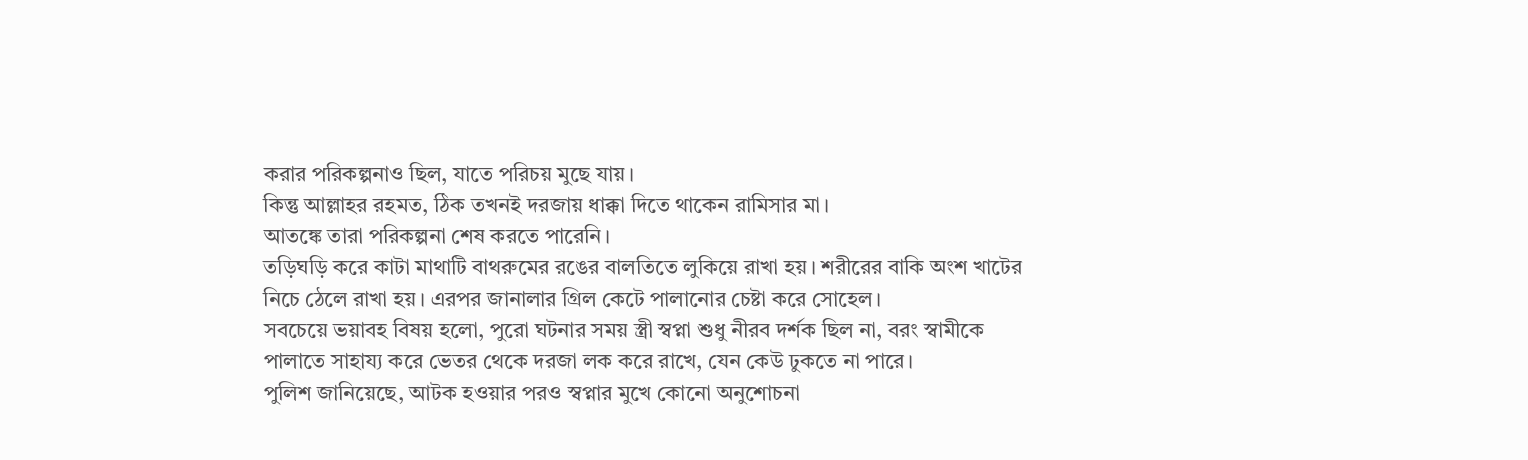করার পরিকল্পনাও ছিল, যাতে পরিচয় মুছে যায়।
কিন্তু আল্লাহর রহমত, ঠিক তখনই দরজায় ধাক্কা দিতে থাকেন রামিসার মা।
আতঙ্কে তারা পরিকল্পনা শেষ করতে পারেনি।
তড়িঘড়ি করে কাটা মাথাটি বাথরুমের রঙের বালতিতে লুকিয়ে রাখা হয়। শরীরের বাকি অংশ খাটের নিচে ঠেলে রাখা হয়। এরপর জানালার গ্রিল কেটে পালানোর চেষ্টা করে সোহেল।
সবচেয়ে ভয়াবহ বিষয় হলো, পুরো ঘটনার সময় স্ত্রী স্বপ্না শুধু নীরব দর্শক ছিল না, বরং স্বামীকে পালাতে সাহায্য করে ভেতর থেকে দরজা লক করে রাখে, যেন কেউ ঢুকতে না পারে।
পুলিশ জানিয়েছে, আটক হওয়ার পরও স্বপ্নার মুখে কোনো অনুশোচনা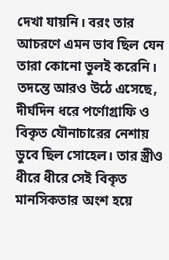দেখা যায়নি। বরং তার আচরণে এমন ভাব ছিল যেন তারা কোনো ভুলই করেনি।
তদন্তে আরও উঠে এসেছে, দীর্ঘদিন ধরে পর্ণোগ্রাফি ও বিকৃত যৌনাচারের নেশায় ডুবে ছিল সোহেল। তার স্ত্রীও ধীরে ধীরে সেই বিকৃত মানসিকতার অংশ হয়ে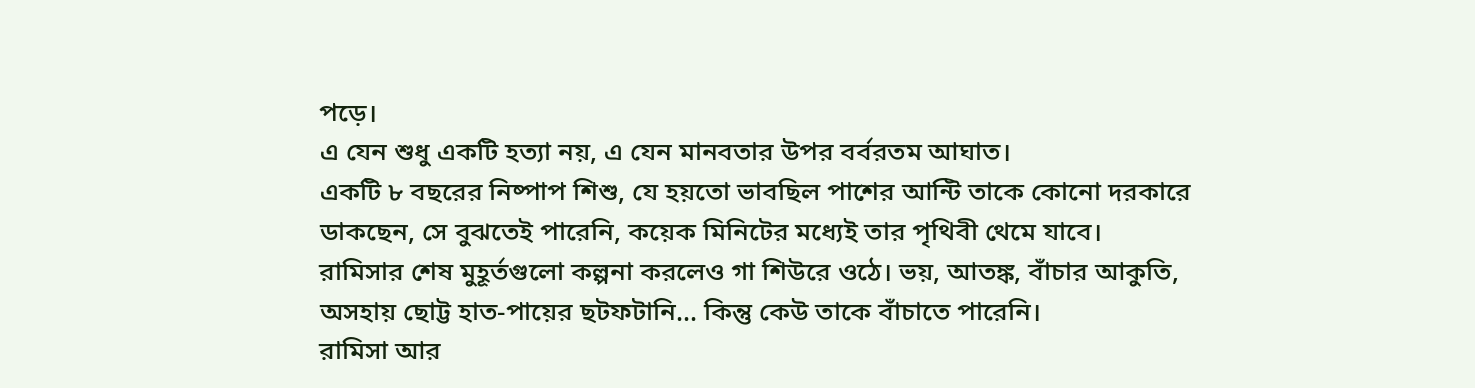পড়ে।
এ যেন শুধু একটি হত্যা নয়, এ যেন মানবতার উপর বর্বরতম আঘাত।
একটি ৮ বছরের নিষ্পাপ শিশু, যে হয়তো ভাবছিল পাশের আন্টি তাকে কোনো দরকারে ডাকছেন, সে বুঝতেই পারেনি, কয়েক মিনিটের মধ্যেই তার পৃথিবী থেমে যাবে।
রামিসার শেষ মুহূর্তগুলো কল্পনা করলেও গা শিউরে ওঠে। ভয়, আতঙ্ক, বাঁচার আকুতি, অসহায় ছোট্ট হাত-পায়ের ছটফটানি... কিন্তু কেউ তাকে বাঁচাতে পারেনি।
রামিসা আর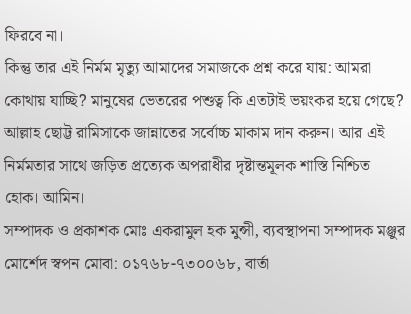ফিরবে না।
কিন্তু তার এই নির্মম মৃত্যু আমাদের সমাজকে প্রশ্ন করে যায়: আমরা কোথায় যাচ্ছি? মানুষের ভেতরের পশুত্ব কি এতটাই ভয়ংকর হয়ে গেছে?
আল্লাহ ছোট্ট রামিসাকে জান্নাতের সর্বোচ্চ মাকাম দান করুন। আর এই নির্মমতার সাথে জড়িত প্রত্যেক অপরাধীর দৃষ্টান্তমূলক শাস্তি নিশ্চিত হোক। আমিন।
সম্পাদক ও প্রকাশক মোঃ একরামুল হক মুন্সী, ব্যবস্থাপনা সম্পাদক মঞ্জুর মোর্শেদ স্বপন মোবা: ০১৭৬৮-৭৩০০৬৮, বার্তা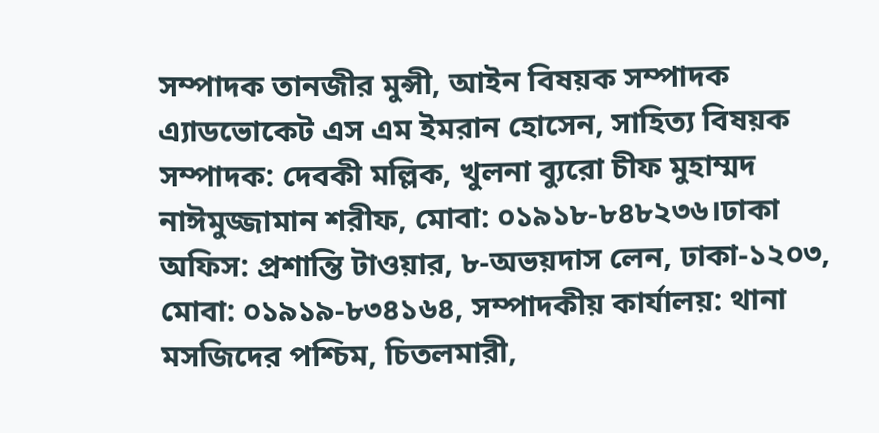সম্পাদক তানজীর মুন্সী, আইন বিষয়ক সম্পাদক এ্যাডভোকেট এস এম ইমরান হোসেন, সাহিত্য বিষয়ক সম্পাদক: দেবকী মল্লিক, খুলনা ব্যুরো চীফ মুহাম্মদ নাঈমুজ্জামান শরীফ, মোবা: ০১৯১৮-৮৪৮২৩৬।ঢাকা অফিস: প্রশান্তি টাওয়ার, ৮-অভয়দাস লেন, ঢাকা-১২০৩, মোবা: ০১৯১৯-৮৩৪১৬৪, সম্পাদকীয় কার্যালয়: থানা মসজিদের পশ্চিম, চিতলমারী,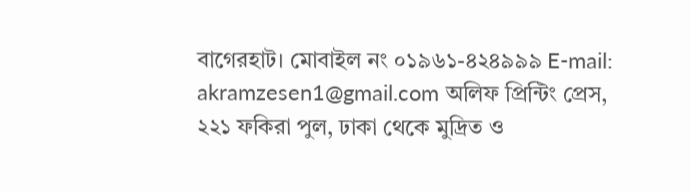বাগেরহাট। মোবাইল নং ০১৯৬১-৪২৪৯৯৯ E-mail: akramzesen1@gmail.com অলিফ প্রিন্টিং প্রেস, ২২১ ফকিরা পুল, ঢাকা থেকে মুদ্রিত ও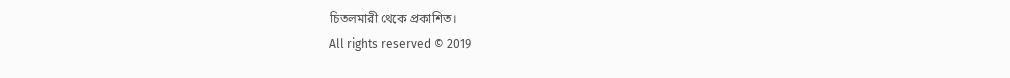চিতলমারী থেকে প্রকাশিত।
All rights reserved © 2019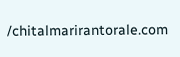/chitalmarirantorale.com